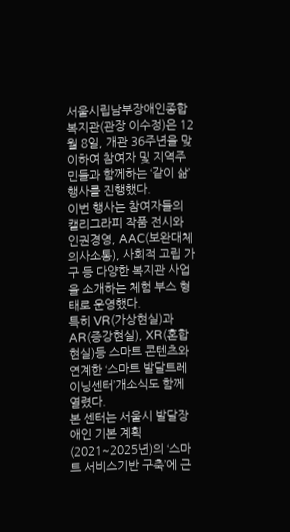서울시립남부장애인종합복지관(관장 이수정)은 12월 8일, 개관 36주년을 맞이하여 참여자 및 지역주민들과 함께하는 ‘같이 삶’ 행사를 진행했다.
이번 행사는 참여자들의 캘리그라피 작품 전시와 인권경영, AAC(보완대체의사소통), 사회적 고립 가구 등 다양한 복지관 사업을 소개하는 체험 부스 형태로 운영했다.
특히 VR(가상현실)과 AR(증강현실), XR(혼합현실)등 스마트 콘텐츠와 연계한 ‘스마트 발달트레이닝센터’개소식도 함께 열렸다.
본 센터는 서울시 발달장애인 기본 계획(2021~2025년)의 ‘스마트 서비스기반 구축’에 근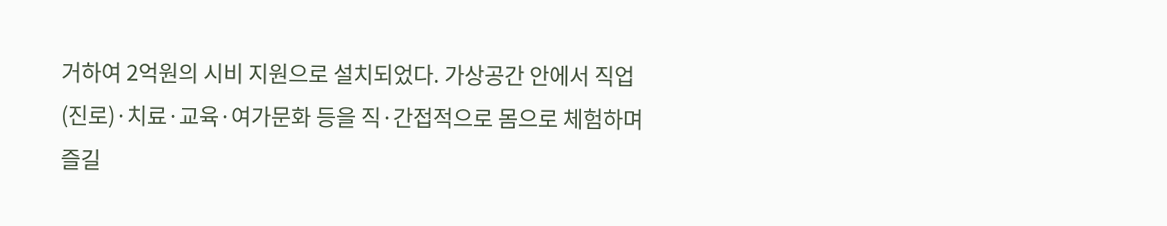거하여 2억원의 시비 지원으로 설치되었다. 가상공간 안에서 직업(진로)·치료·교육·여가문화 등을 직·간접적으로 몸으로 체험하며 즐길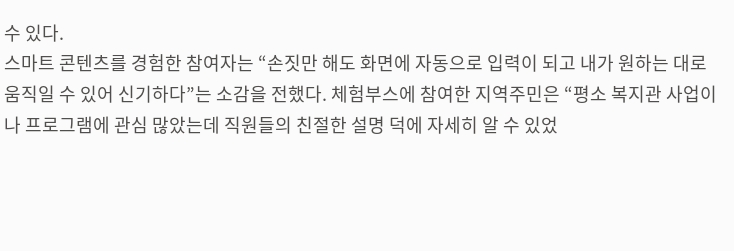수 있다.
스마트 콘텐츠를 경험한 참여자는 “손짓만 해도 화면에 자동으로 입력이 되고 내가 원하는 대로 움직일 수 있어 신기하다”는 소감을 전했다. 체험부스에 참여한 지역주민은 “평소 복지관 사업이나 프로그램에 관심 많았는데 직원들의 친절한 설명 덕에 자세히 알 수 있었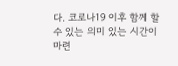다. 코로나19 이후 함께 할 수 있는 의미 있는 시간이 마련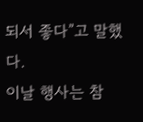되서 좋다”고 말했다.
이날 행사는 참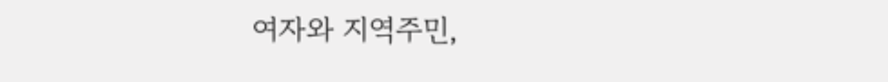여자와 지역주민,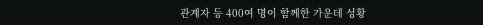관계자 등 400여 명이 함께한 가운데 성황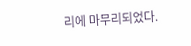리에 마무리되었다.